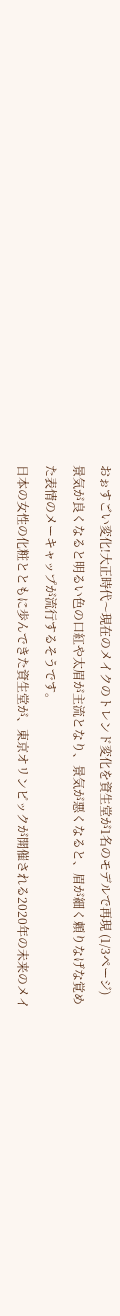おぉすごい変化!大正時代〜現在のメイクのトレンド変化を資生堂が1名のモデルで再現 (1/3ページ)
景気が良くなると明るい色の口紅や太眉が主流となり、景気が悪くなると、眉が細く頼りなげな覚めた表情のメーキャップが流行するそうです。
日本の女性の化粧とともに歩んできた資生堂が、東京オリンピックが開催される2020年の未来のメイ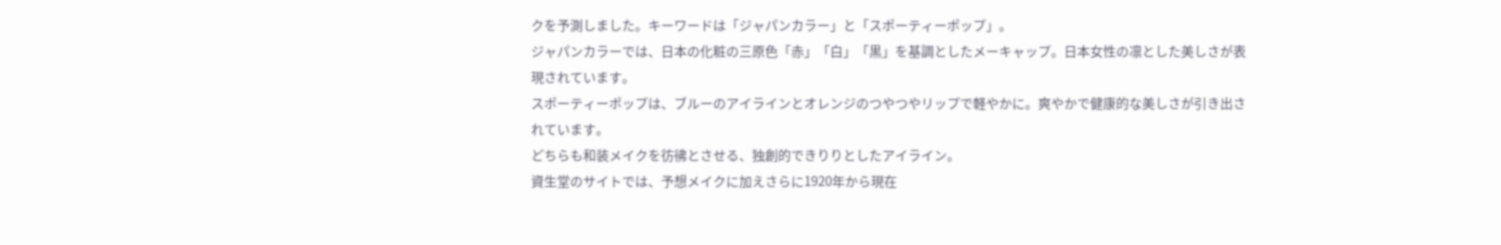クを予測しました。キーワードは「ジャパンカラー」と「スポーティーポップ」。
ジャパンカラーでは、日本の化粧の三原色「赤」「白」「黒」を基調としたメーキャップ。日本女性の凛とした美しさが表現されています。
スポーティーポップは、ブルーのアイラインとオレンジのつやつやリップで軽やかに。爽やかで健康的な美しさが引き出されています。
どちらも和装メイクを彷彿とさせる、独創的できりりとしたアイライン。
資生堂のサイトでは、予想メイクに加えさらに1920年から現在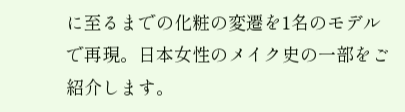に至るまでの化粧の変遷を1名のモデルで再現。日本女性のメイク史の一部をご紹介します。